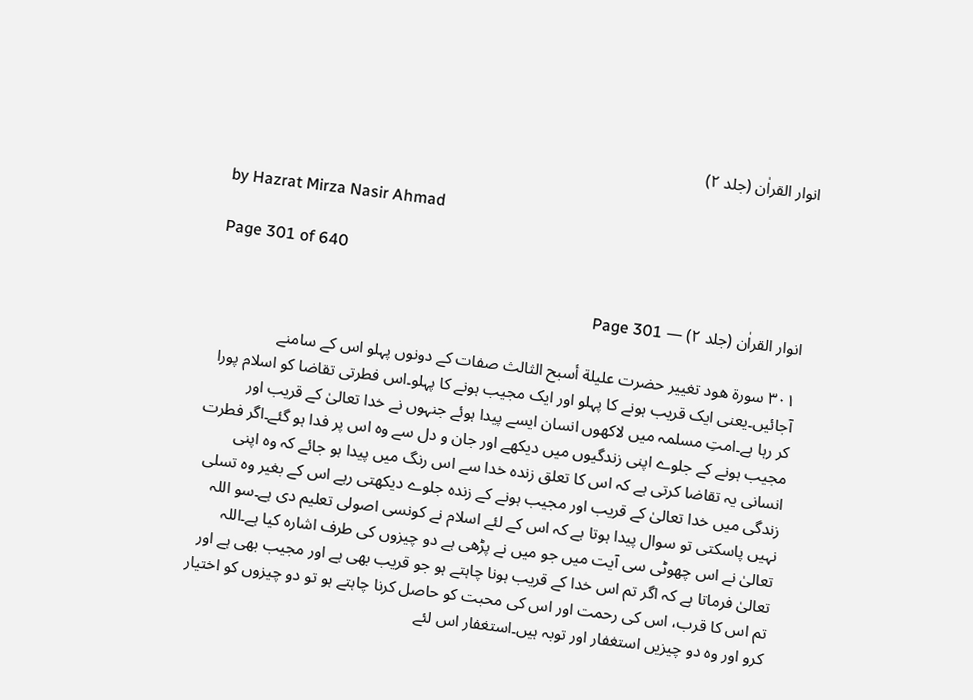انوار القراٰن (جلد ۲)

by Hazrat Mirza Nasir Ahmad

Page 301 of 640

انوار القراٰن (جلد ۲) — Page 301

۳۰۱ سورة هود تغییر حضرت علیلة أسبح الثالث صفات کے دونوں پہلو اس کے سامنے آجائیں۔یعنی ایک قریب ہونے کا پہلو اور ایک مجیب ہونے کا پہلو۔اس فطرتی تقاضا کو اسلام پورا کر رہا ہے۔امتِ مسلمہ میں لاکھوں انسان ایسے پیدا ہوئے جنہوں نے خدا تعالیٰ کے قریب اور مجیب ہونے کے جلوے اپنی زندگیوں میں دیکھے اور جان و دل سے وہ اس پر فدا ہو گئے۔اگر فطرت انسانی یہ تقاضا کرتی ہے کہ اس کا تعلق زندہ خدا سے اس رنگ میں پیدا ہو جائے کہ وہ اپنی زندگی میں خدا تعالیٰ کے قریب اور مجیب ہونے کے زندہ جلوے دیکھتی رہے اس کے بغیر وہ تسلی نہیں پاسکتی تو سوال پیدا ہوتا ہے کہ اس کے لئے اسلام نے کونسی اصولی تعلیم دی ہے۔سو اللہ تعالیٰ نے اس چھوٹی سی آیت میں جو میں نے پڑھی ہے دو چیزوں کی طرف اشارہ کیا ہے۔اللہ تعالیٰ فرماتا ہے کہ اگر تم اس خدا کے قریب ہونا چاہتے ہو جو قریب بھی ہے اور مجیب بھی ہے اور تم اس کا قرب، اس کی رحمت اور اس کی محبت کو حاصل کرنا چاہتے ہو تو دو چیزوں کو اختیار کرو اور وہ دو چیزیں استغفار اور توبہ ہیں۔استغفار اس لئے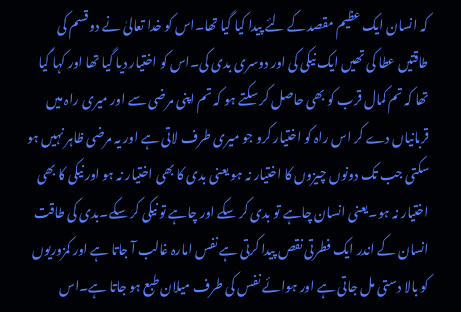کہ انسان ایک عظیم مقصد کے لئے پیدا کیا گیا تھا۔اس کو خدا تعالیٰ نے دو قسم کی طاقتیں عطا کی تھیں ایک نیکی کی اور دوسری بدی کی۔اس کو اختیار دیا گیا تھا اور کہا گیا تھا کہ تم کمال قرب کو بھی حاصل کر سکتے ہو کہ تم اپنی مرضی سے اور میری راہ میں قربانیاں دے کر اس راہ کو اختیار کرو جو میری طرف لاتی ہے اور یہ مرضی ظاہر نہیں ہو سکتی جب تک دونوں چیزوں کا اختیار نہ ہو یعنی بدی کا بھی اختیار نہ ہو اور نیکی کا بھی اختیار نہ ہو۔یعنی انسان چاہے تو بدی کر سکے اور چاہے تو نیکی کر سکے۔بدی کی طاقت انسان کے اندر ایک فطرتی نقص پیدا کرتی ہے نفس امارہ غالب آ جاتا ہے اور کمزوریوں کو بالا دستی مل جاتی ہے اور ہوائے نفس کی طرف میلان طبع ہو جاتا ہے۔اس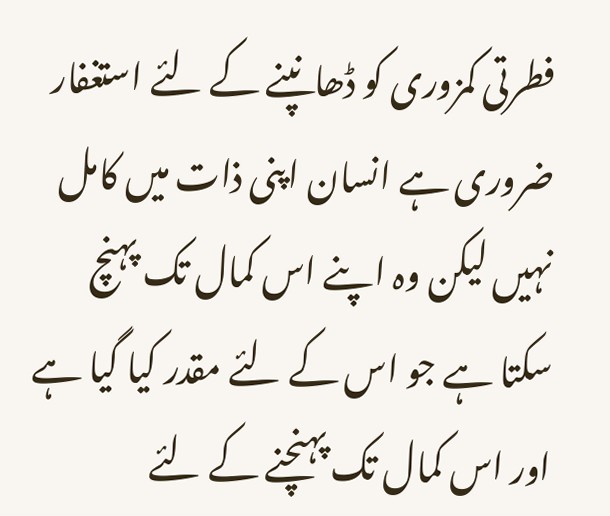فطرتی کمزوری کو ڈھانپنے کے لئے استغفار ضروری ہے انسان اپنی ذات میں کامل نہیں لیکن وہ اپنے اس کمال تک پہنچ سکتا ہے جو اس کے لئے مقدر کیا گیا ہے اور اس کمال تک پہنچنے کے لئے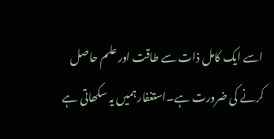اسے ایک کامل ذات سے طاقت اور علم حاصل کرنے کی ضرورت ہے۔استغفار ہمیں یہ سکھاتی ہے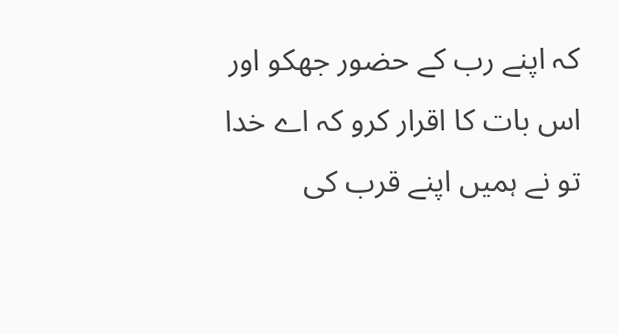کہ اپنے رب کے حضور جھکو اور اس بات کا اقرار کرو کہ اے خدا تو نے ہمیں اپنے قرب کی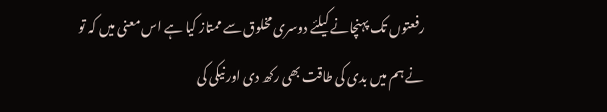رفعتوں تک پہنچانے کیلئے دوسری مخلوق سے ممتاز کیا ہے اس معنی میں کہ تو نے ہم میں بدی کی طاقت بھی رکھ دی اور نیکی کی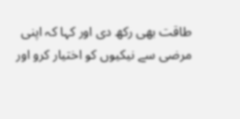طاقت بھی رکھ دی اور کہا کہ اپنی مرضی سے نیکیوں کو اختیار کرو اور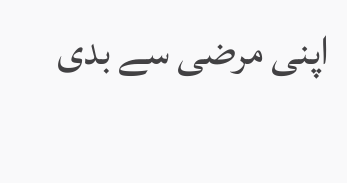اپنی مرضی سے بدی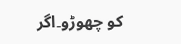کو چھوڑو۔اگر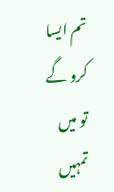تم ایسا کرو گے تو میں تمہیں